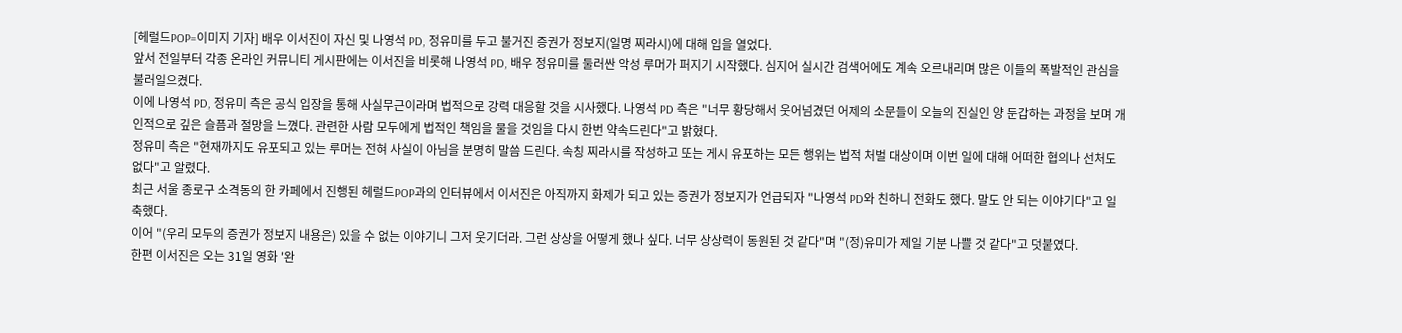[헤럴드POP=이미지 기자] 배우 이서진이 자신 및 나영석 PD, 정유미를 두고 불거진 증권가 정보지(일명 찌라시)에 대해 입을 열었다.
앞서 전일부터 각종 온라인 커뮤니티 게시판에는 이서진을 비롯해 나영석 PD, 배우 정유미를 둘러싼 악성 루머가 퍼지기 시작했다. 심지어 실시간 검색어에도 계속 오르내리며 많은 이들의 폭발적인 관심을 불러일으켰다.
이에 나영석 PD, 정유미 측은 공식 입장을 통해 사실무근이라며 법적으로 강력 대응할 것을 시사했다. 나영석 PD 측은 "너무 황당해서 웃어넘겼던 어제의 소문들이 오늘의 진실인 양 둔갑하는 과정을 보며 개인적으로 깊은 슬픔과 절망을 느꼈다. 관련한 사람 모두에게 법적인 책임을 물을 것임을 다시 한번 약속드린다"고 밝혔다.
정유미 측은 "현재까지도 유포되고 있는 루머는 전혀 사실이 아님을 분명히 말씀 드린다. 속칭 찌라시를 작성하고 또는 게시 유포하는 모든 행위는 법적 처벌 대상이며 이번 일에 대해 어떠한 협의나 선처도 없다"고 알렸다.
최근 서울 종로구 소격동의 한 카페에서 진행된 헤럴드POP과의 인터뷰에서 이서진은 아직까지 화제가 되고 있는 증권가 정보지가 언급되자 "나영석 PD와 친하니 전화도 했다. 말도 안 되는 이야기다"고 일축했다.
이어 "(우리 모두의 증권가 정보지 내용은) 있을 수 없는 이야기니 그저 웃기더라. 그런 상상을 어떻게 했나 싶다. 너무 상상력이 동원된 것 같다"며 "(정)유미가 제일 기분 나쁠 것 같다"고 덧붙였다.
한편 이서진은 오는 31일 영화 '완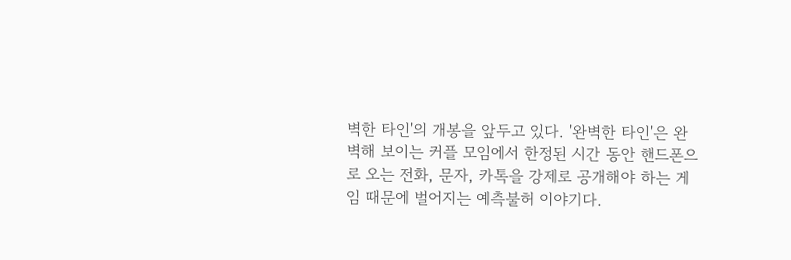벽한 타인'의 개봉을 앞두고 있다. '완벽한 타인'은 완벽해 보이는 커플 모임에서 한정된 시간 동안 핸드폰으로 오는 전화, 문자, 카톡을 강제로 공개해야 하는 게임 때문에 벌어지는 예측불허 이야기다.